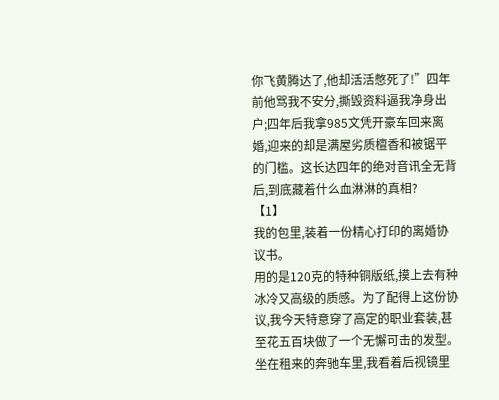你飞黄腾达了,他却活活憋死了!”四年前他骂我不安分,撕毁资料逼我净身出户;四年后我拿985文凭开豪车回来离婚,迎来的却是满屋劣质檀香和被锯平的门槛。这长达四年的绝对音讯全无背后,到底藏着什么血淋淋的真相?
【1】
我的包里,装着一份精心打印的离婚协议书。
用的是120克的特种铜版纸,摸上去有种冰冷又高级的质感。为了配得上这份协议,我今天特意穿了高定的职业套装,甚至花五百块做了一个无懈可击的发型。
坐在租来的奔驰车里,我看着后视镜里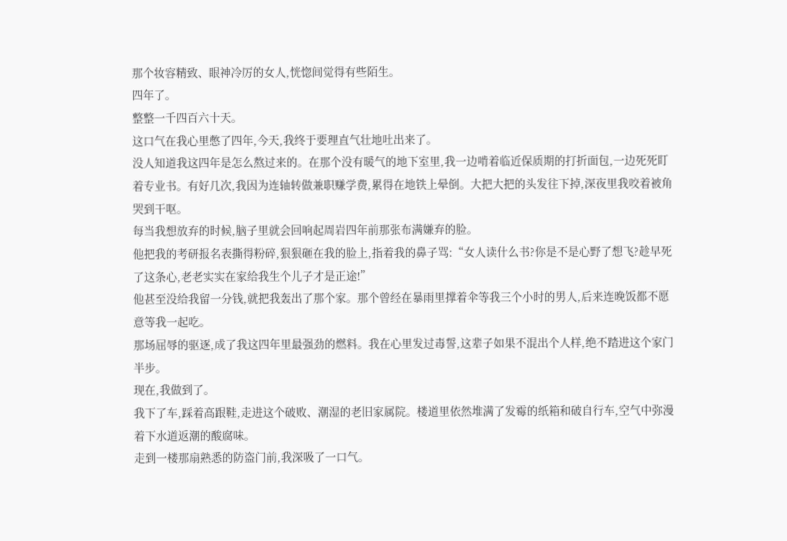那个妆容精致、眼神冷厉的女人,恍惚间觉得有些陌生。
四年了。
整整一千四百六十天。
这口气在我心里憋了四年,今天,我终于要理直气壮地吐出来了。
没人知道我这四年是怎么熬过来的。在那个没有暖气的地下室里,我一边啃着临近保质期的打折面包,一边死死盯着专业书。有好几次,我因为连轴转做兼职赚学费,累得在地铁上晕倒。大把大把的头发往下掉,深夜里我咬着被角哭到干呕。
每当我想放弃的时候,脑子里就会回响起周岩四年前那张布满嫌弃的脸。
他把我的考研报名表撕得粉碎,狠狠砸在我的脸上,指着我的鼻子骂:“女人读什么书?你是不是心野了想飞?趁早死了这条心,老老实实在家给我生个儿子才是正途!”
他甚至没给我留一分钱,就把我轰出了那个家。那个曾经在暴雨里撑着伞等我三个小时的男人,后来连晚饭都不愿意等我一起吃。
那场屈辱的驱逐,成了我这四年里最强劲的燃料。我在心里发过毒誓,这辈子如果不混出个人样,绝不踏进这个家门半步。
现在,我做到了。
我下了车,踩着高跟鞋,走进这个破败、潮湿的老旧家属院。楼道里依然堆满了发霉的纸箱和破自行车,空气中弥漫着下水道返潮的酸腐味。
走到一楼那扇熟悉的防盗门前,我深吸了一口气。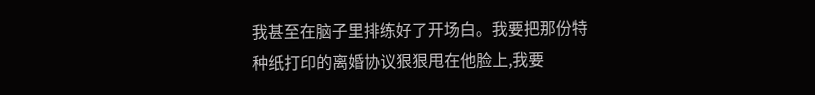我甚至在脑子里排练好了开场白。我要把那份特种纸打印的离婚协议狠狠甩在他脸上,我要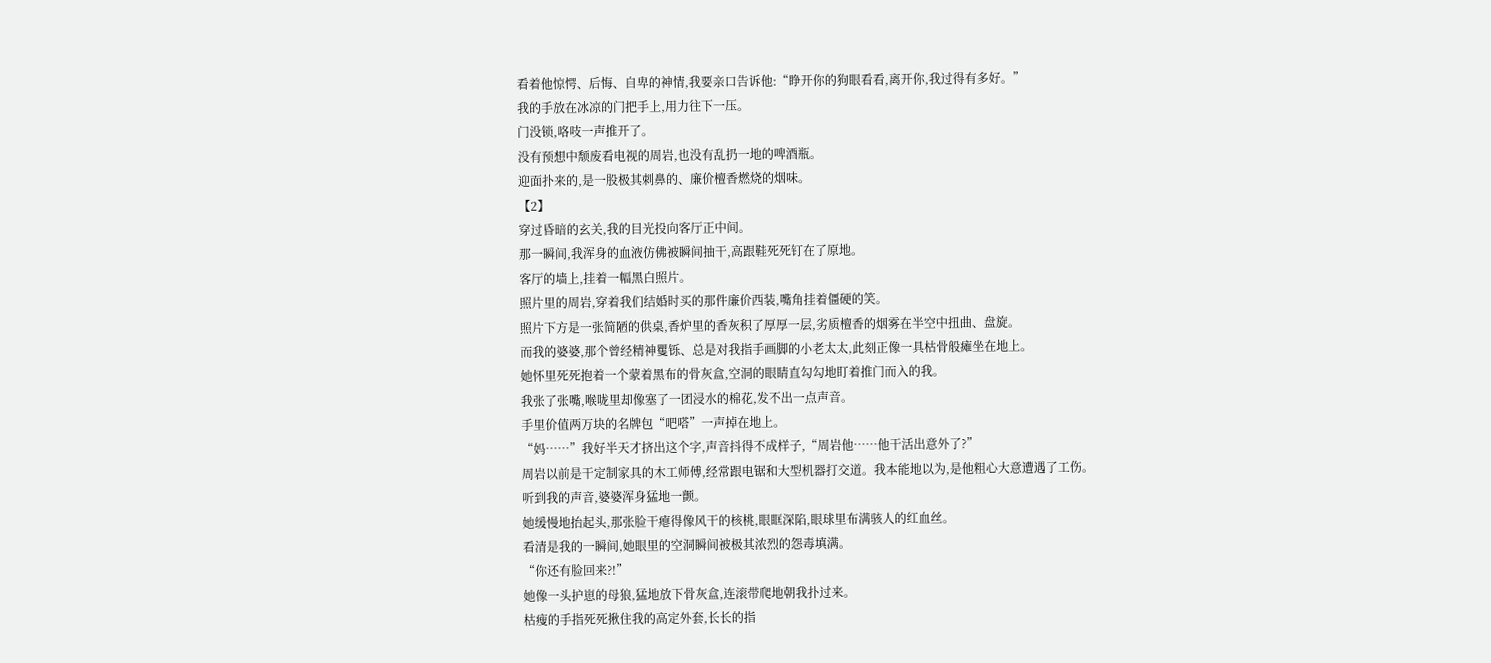看着他惊愕、后悔、自卑的神情,我要亲口告诉他:“睁开你的狗眼看看,离开你,我过得有多好。”
我的手放在冰凉的门把手上,用力往下一压。
门没锁,咯吱一声推开了。
没有预想中颓废看电视的周岩,也没有乱扔一地的啤酒瓶。
迎面扑来的,是一股极其刺鼻的、廉价檀香燃烧的烟味。
【2】
穿过昏暗的玄关,我的目光投向客厅正中间。
那一瞬间,我浑身的血液仿佛被瞬间抽干,高跟鞋死死钉在了原地。
客厅的墙上,挂着一幅黑白照片。
照片里的周岩,穿着我们结婚时买的那件廉价西装,嘴角挂着僵硬的笑。
照片下方是一张简陋的供桌,香炉里的香灰积了厚厚一层,劣质檀香的烟雾在半空中扭曲、盘旋。
而我的婆婆,那个曾经精神矍铄、总是对我指手画脚的小老太太,此刻正像一具枯骨般瘫坐在地上。
她怀里死死抱着一个蒙着黑布的骨灰盒,空洞的眼睛直勾勾地盯着推门而入的我。
我张了张嘴,喉咙里却像塞了一团浸水的棉花,发不出一点声音。
手里价值两万块的名牌包“吧嗒”一声掉在地上。
“妈……”我好半天才挤出这个字,声音抖得不成样子,“周岩他……他干活出意外了?”
周岩以前是干定制家具的木工师傅,经常跟电锯和大型机器打交道。我本能地以为,是他粗心大意遭遇了工伤。
听到我的声音,婆婆浑身猛地一颤。
她缓慢地抬起头,那张脸干瘪得像风干的核桃,眼眶深陷,眼球里布满骇人的红血丝。
看清是我的一瞬间,她眼里的空洞瞬间被极其浓烈的怨毒填满。
“你还有脸回来?!”
她像一头护崽的母狼,猛地放下骨灰盒,连滚带爬地朝我扑过来。
枯瘦的手指死死揪住我的高定外套,长长的指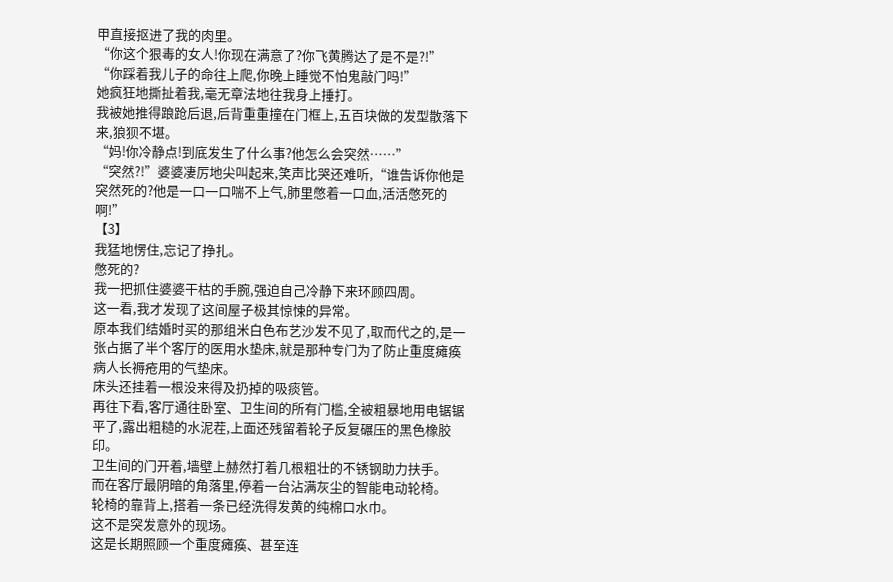甲直接抠进了我的肉里。
“你这个狠毒的女人!你现在满意了?你飞黄腾达了是不是?!”
“你踩着我儿子的命往上爬,你晚上睡觉不怕鬼敲门吗!”
她疯狂地撕扯着我,毫无章法地往我身上捶打。
我被她推得踉跄后退,后背重重撞在门框上,五百块做的发型散落下来,狼狈不堪。
“妈!你冷静点!到底发生了什么事?他怎么会突然……”
“突然?!”婆婆凄厉地尖叫起来,笑声比哭还难听,“谁告诉你他是突然死的?他是一口一口喘不上气,肺里憋着一口血,活活憋死的啊!”
【3】
我猛地愣住,忘记了挣扎。
憋死的?
我一把抓住婆婆干枯的手腕,强迫自己冷静下来环顾四周。
这一看,我才发现了这间屋子极其惊悚的异常。
原本我们结婚时买的那组米白色布艺沙发不见了,取而代之的,是一张占据了半个客厅的医用水垫床,就是那种专门为了防止重度瘫痪病人长褥疮用的气垫床。
床头还挂着一根没来得及扔掉的吸痰管。
再往下看,客厅通往卧室、卫生间的所有门槛,全被粗暴地用电锯锯平了,露出粗糙的水泥茬,上面还残留着轮子反复碾压的黑色橡胶印。
卫生间的门开着,墙壁上赫然打着几根粗壮的不锈钢助力扶手。
而在客厅最阴暗的角落里,停着一台沾满灰尘的智能电动轮椅。
轮椅的靠背上,搭着一条已经洗得发黄的纯棉口水巾。
这不是突发意外的现场。
这是长期照顾一个重度瘫痪、甚至连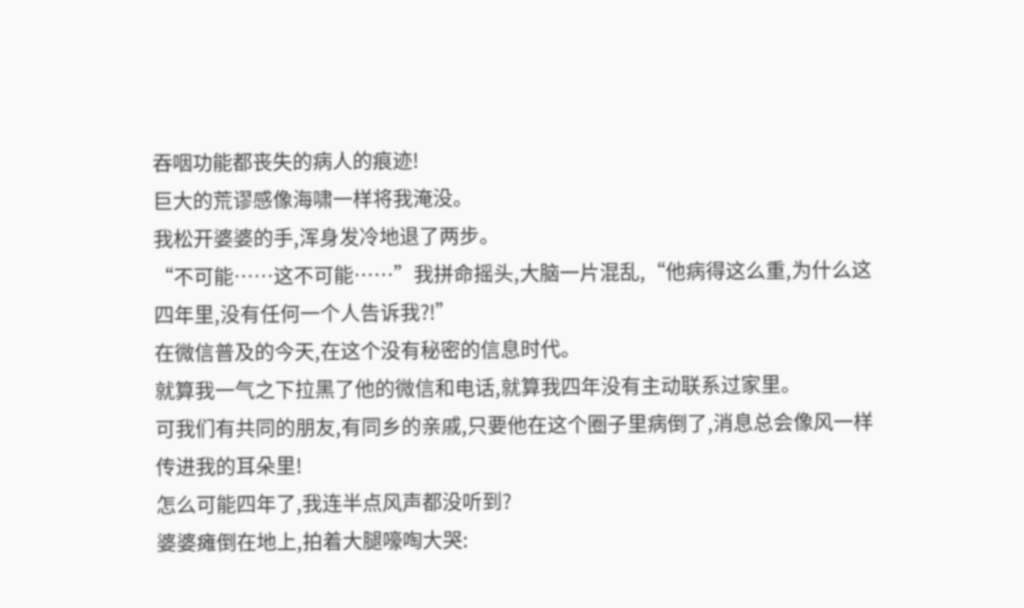吞咽功能都丧失的病人的痕迹!
巨大的荒谬感像海啸一样将我淹没。
我松开婆婆的手,浑身发冷地退了两步。
“不可能……这不可能……”我拼命摇头,大脑一片混乱,“他病得这么重,为什么这四年里,没有任何一个人告诉我?!”
在微信普及的今天,在这个没有秘密的信息时代。
就算我一气之下拉黑了他的微信和电话,就算我四年没有主动联系过家里。
可我们有共同的朋友,有同乡的亲戚,只要他在这个圈子里病倒了,消息总会像风一样传进我的耳朵里!
怎么可能四年了,我连半点风声都没听到?
婆婆瘫倒在地上,拍着大腿嚎啕大哭: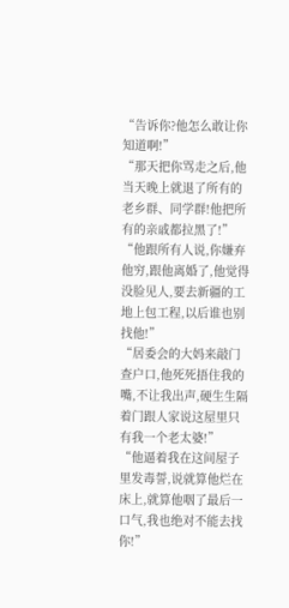“告诉你?他怎么敢让你知道啊!”
“那天把你骂走之后,他当天晚上就退了所有的老乡群、同学群!他把所有的亲戚都拉黑了!”
“他跟所有人说,你嫌弃他穷,跟他离婚了,他觉得没脸见人,要去新疆的工地上包工程,以后谁也别找他!”
“居委会的大妈来敲门查户口,他死死捂住我的嘴,不让我出声,硬生生隔着门跟人家说这屋里只有我一个老太婆!”
“他逼着我在这间屋子里发毒誓,说就算他烂在床上,就算他咽了最后一口气,我也绝对不能去找你!”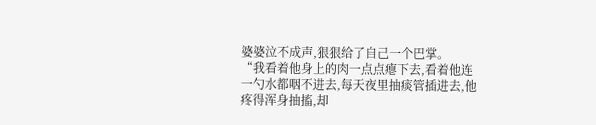婆婆泣不成声,狠狠给了自己一个巴掌。
“我看着他身上的肉一点点瘪下去,看着他连一勺水都咽不进去,每天夜里抽痰管插进去,他疼得浑身抽搐,却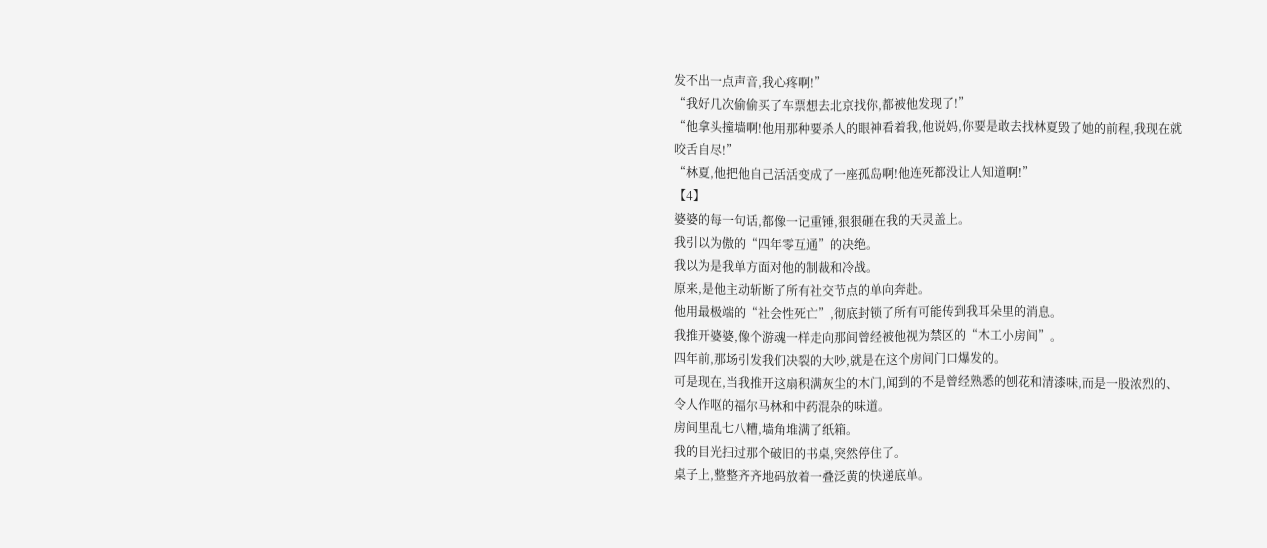发不出一点声音,我心疼啊!”
“我好几次偷偷买了车票想去北京找你,都被他发现了!”
“他拿头撞墙啊!他用那种要杀人的眼神看着我,他说妈,你要是敢去找林夏毁了她的前程,我现在就咬舌自尽!”
“林夏,他把他自己活活变成了一座孤岛啊!他连死都没让人知道啊!”
【4】
婆婆的每一句话,都像一记重锤,狠狠砸在我的天灵盖上。
我引以为傲的“四年零互通”的决绝。
我以为是我单方面对他的制裁和冷战。
原来,是他主动斩断了所有社交节点的单向奔赴。
他用最极端的“社会性死亡”,彻底封锁了所有可能传到我耳朵里的消息。
我推开婆婆,像个游魂一样走向那间曾经被他视为禁区的“木工小房间”。
四年前,那场引发我们决裂的大吵,就是在这个房间门口爆发的。
可是现在,当我推开这扇积满灰尘的木门,闻到的不是曾经熟悉的刨花和清漆味,而是一股浓烈的、令人作呕的福尔马林和中药混杂的味道。
房间里乱七八糟,墙角堆满了纸箱。
我的目光扫过那个破旧的书桌,突然停住了。
桌子上,整整齐齐地码放着一叠泛黄的快递底单。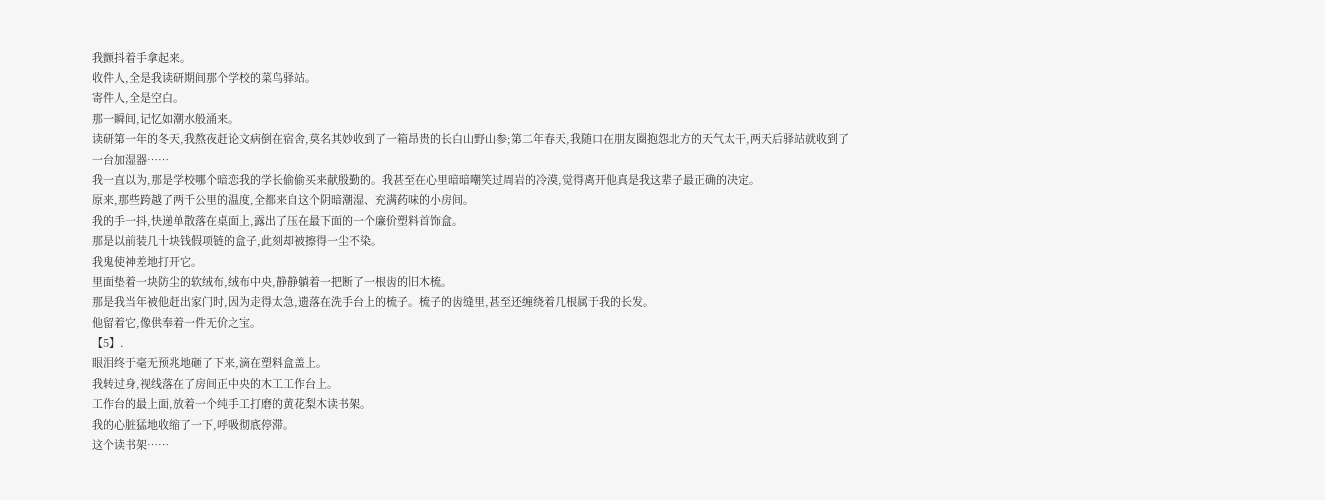我颤抖着手拿起来。
收件人,全是我读研期间那个学校的菜鸟驿站。
寄件人,全是空白。
那一瞬间,记忆如潮水般涌来。
读研第一年的冬天,我熬夜赶论文病倒在宿舍,莫名其妙收到了一箱昂贵的长白山野山参;第二年春天,我随口在朋友圈抱怨北方的天气太干,两天后驿站就收到了一台加湿器……
我一直以为,那是学校哪个暗恋我的学长偷偷买来献殷勤的。我甚至在心里暗暗嘲笑过周岩的冷漠,觉得离开他真是我这辈子最正确的决定。
原来,那些跨越了两千公里的温度,全都来自这个阴暗潮湿、充满药味的小房间。
我的手一抖,快递单散落在桌面上,露出了压在最下面的一个廉价塑料首饰盒。
那是以前装几十块钱假项链的盒子,此刻却被擦得一尘不染。
我鬼使神差地打开它。
里面垫着一块防尘的软绒布,绒布中央,静静躺着一把断了一根齿的旧木梳。
那是我当年被他赶出家门时,因为走得太急,遗落在洗手台上的梳子。梳子的齿缝里,甚至还缠绕着几根属于我的长发。
他留着它,像供奉着一件无价之宝。
【5】.
眼泪终于毫无预兆地砸了下来,滴在塑料盒盖上。
我转过身,视线落在了房间正中央的木工工作台上。
工作台的最上面,放着一个纯手工打磨的黄花梨木读书架。
我的心脏猛地收缩了一下,呼吸彻底停滞。
这个读书架……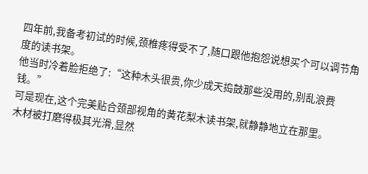四年前,我备考初试的时候,颈椎疼得受不了,随口跟他抱怨说想买个可以调节角度的读书架。
他当时冷着脸拒绝了:“这种木头很贵,你少成天捣鼓那些没用的,别乱浪费钱。”
可是现在,这个完美贴合颈部视角的黄花梨木读书架,就静静地立在那里。
木材被打磨得极其光滑,显然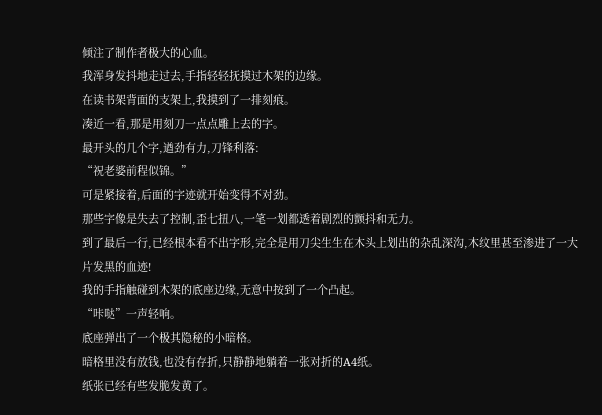倾注了制作者极大的心血。
我浑身发抖地走过去,手指轻轻抚摸过木架的边缘。
在读书架背面的支架上,我摸到了一排刻痕。
凑近一看,那是用刻刀一点点雕上去的字。
最开头的几个字,遒劲有力,刀锋利落:
“祝老婆前程似锦。”
可是紧接着,后面的字迹就开始变得不对劲。
那些字像是失去了控制,歪七扭八,一笔一划都透着剧烈的颤抖和无力。
到了最后一行,已经根本看不出字形,完全是用刀尖生生在木头上划出的杂乱深沟,木纹里甚至渗进了一大片发黑的血迹!
我的手指触碰到木架的底座边缘,无意中按到了一个凸起。
“咔哒”一声轻响。
底座弹出了一个极其隐秘的小暗格。
暗格里没有放钱,也没有存折,只静静地躺着一张对折的A4纸。
纸张已经有些发脆发黄了。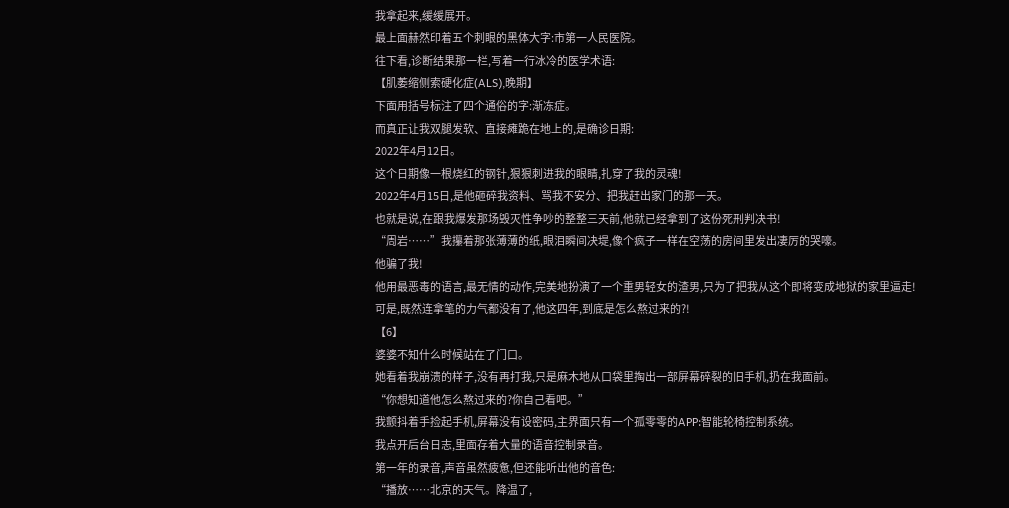我拿起来,缓缓展开。
最上面赫然印着五个刺眼的黑体大字:市第一人民医院。
往下看,诊断结果那一栏,写着一行冰冷的医学术语:
【肌萎缩侧索硬化症(ALS),晚期】
下面用括号标注了四个通俗的字:渐冻症。
而真正让我双腿发软、直接瘫跪在地上的,是确诊日期:
2022年4月12日。
这个日期像一根烧红的钢针,狠狠刺进我的眼睛,扎穿了我的灵魂!
2022年4月15日,是他砸碎我资料、骂我不安分、把我赶出家门的那一天。
也就是说,在跟我爆发那场毁灭性争吵的整整三天前,他就已经拿到了这份死刑判决书!
“周岩……”我攥着那张薄薄的纸,眼泪瞬间决堤,像个疯子一样在空荡的房间里发出凄厉的哭嚎。
他骗了我!
他用最恶毒的语言,最无情的动作,完美地扮演了一个重男轻女的渣男,只为了把我从这个即将变成地狱的家里逼走!
可是,既然连拿笔的力气都没有了,他这四年,到底是怎么熬过来的?!
【6】
婆婆不知什么时候站在了门口。
她看着我崩溃的样子,没有再打我,只是麻木地从口袋里掏出一部屏幕碎裂的旧手机,扔在我面前。
“你想知道他怎么熬过来的?你自己看吧。”
我颤抖着手捡起手机,屏幕没有设密码,主界面只有一个孤零零的APP:智能轮椅控制系统。
我点开后台日志,里面存着大量的语音控制录音。
第一年的录音,声音虽然疲惫,但还能听出他的音色:
“播放……北京的天气。降温了,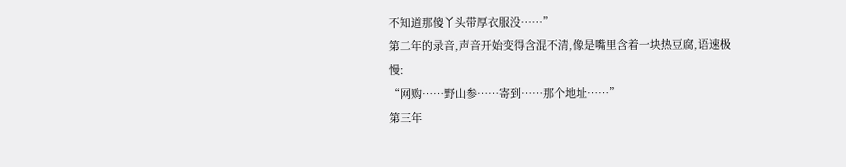不知道那傻丫头带厚衣服没……”
第二年的录音,声音开始变得含混不清,像是嘴里含着一块热豆腐,语速极慢:
“网购……野山参……寄到……那个地址……”
第三年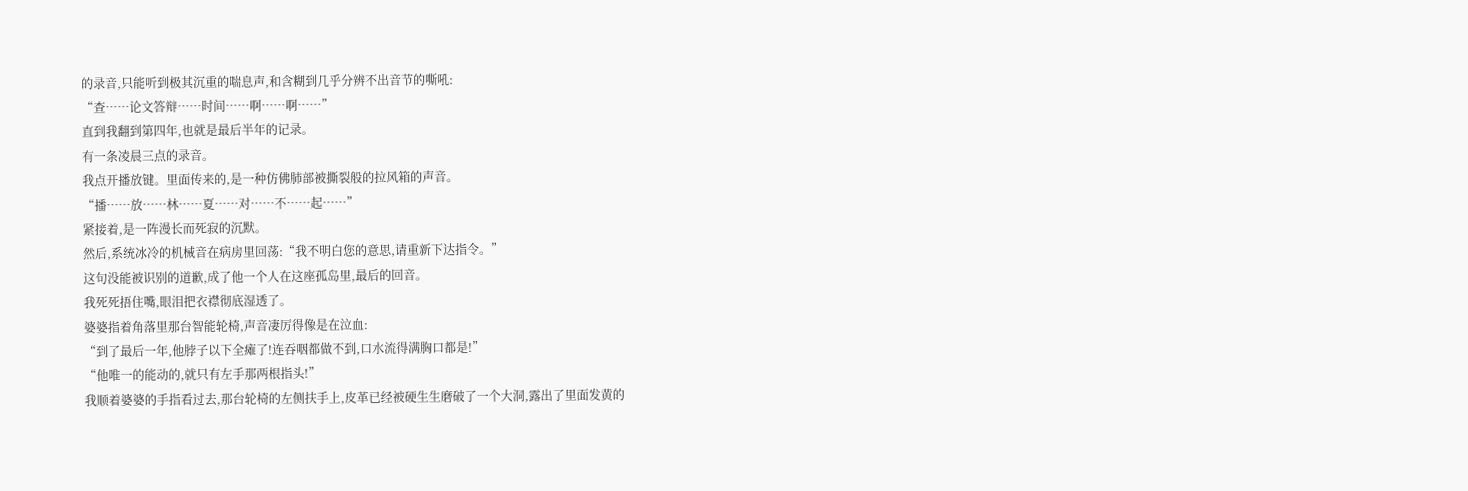的录音,只能听到极其沉重的喘息声,和含糊到几乎分辨不出音节的嘶吼:
“查……论文答辩……时间……啊……啊……”
直到我翻到第四年,也就是最后半年的记录。
有一条凌晨三点的录音。
我点开播放键。里面传来的,是一种仿佛肺部被撕裂般的拉风箱的声音。
“播……放……林……夏……对……不……起……”
紧接着,是一阵漫长而死寂的沉默。
然后,系统冰冷的机械音在病房里回荡:“我不明白您的意思,请重新下达指令。”
这句没能被识别的道歉,成了他一个人在这座孤岛里,最后的回音。
我死死捂住嘴,眼泪把衣襟彻底湿透了。
婆婆指着角落里那台智能轮椅,声音凄厉得像是在泣血:
“到了最后一年,他脖子以下全瘫了!连吞咽都做不到,口水流得满胸口都是!”
“他唯一的能动的,就只有左手那两根指头!”
我顺着婆婆的手指看过去,那台轮椅的左侧扶手上,皮革已经被硬生生磨破了一个大洞,露出了里面发黄的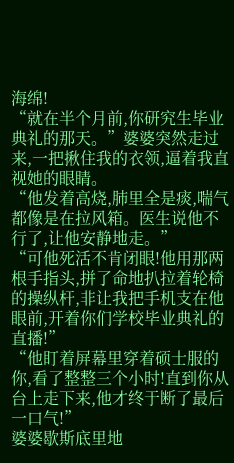海绵!
“就在半个月前,你研究生毕业典礼的那天。”婆婆突然走过来,一把揪住我的衣领,逼着我直视她的眼睛。
“他发着高烧,肺里全是痰,喘气都像是在拉风箱。医生说他不行了,让他安静地走。”
“可他死活不肯闭眼!他用那两根手指头,拼了命地扒拉着轮椅的操纵杆,非让我把手机支在他眼前,开着你们学校毕业典礼的直播!”
“他盯着屏幕里穿着硕士服的你,看了整整三个小时!直到你从台上走下来,他才终于断了最后一口气!”
婆婆歇斯底里地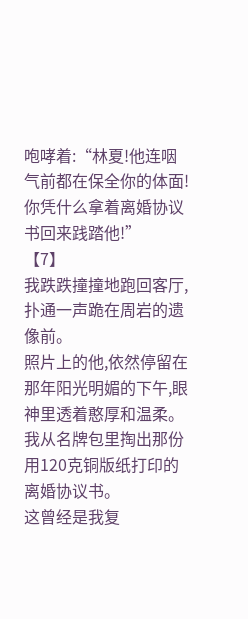咆哮着:“林夏!他连咽气前都在保全你的体面!你凭什么拿着离婚协议书回来践踏他!”
【7】
我跌跌撞撞地跑回客厅,扑通一声跪在周岩的遗像前。
照片上的他,依然停留在那年阳光明媚的下午,眼神里透着憨厚和温柔。
我从名牌包里掏出那份用120克铜版纸打印的离婚协议书。
这曾经是我复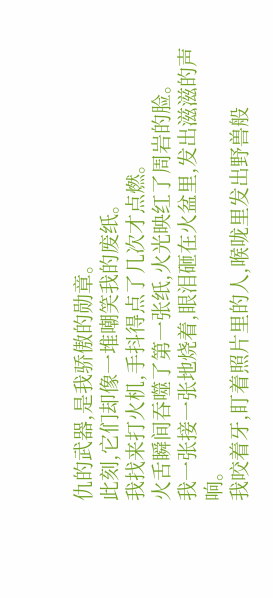仇的武器,是我骄傲的勋章。
此刻,它们却像一堆嘲笑我的废纸。
我找来打火机,手抖得点了几次才点燃。
火舌瞬间吞噬了第一张纸,火光映红了周岩的脸。
我一张接一张地烧着,眼泪砸在火盆里,发出滋滋的声响。
我咬着牙,盯着照片里的人,喉咙里发出野兽般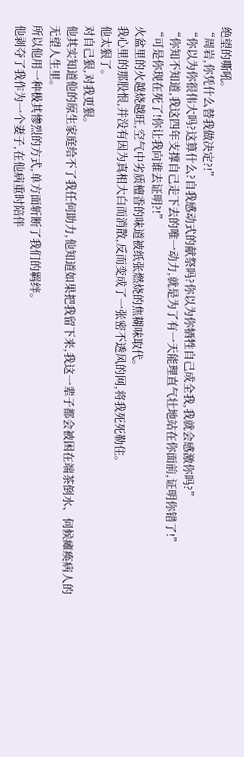绝望的嘶吼。
“周岩,你凭什么替我做决定?!”
“你以为你很伟大吗?这算什么?自我感动式的献祭吗?你以为你牺牲自己成全我,我就会感激你吗?”
“你知不知道,我这四年支撑自己走下去的唯一动力,就是为了有一天能理直气壮地站在你面前,证明你错了!”
“可是你现在死了!你让我向谁去证明?!”
火盆里的火越烧越旺,空气中劣质檀香的味道被纸张燃烧的焦糊味取代。
我心里的那股恨,并没有因为真相大白而消散,反而变成了一张密不透风的网,将我死死勒住。
他太狠了。
对自己狠,对我更狠。
他其实知道他的原生家庭给不了我任何助力,他知道如果把我留下来,我这一辈子都会被困在端茶倒水、伺候瘫痪病人的无望人生里。
所以他用一种极其惨烈的方式,单方面斩断了我们的羁绊。
他剥夺了我作为一个妻子,在他病重时陪伴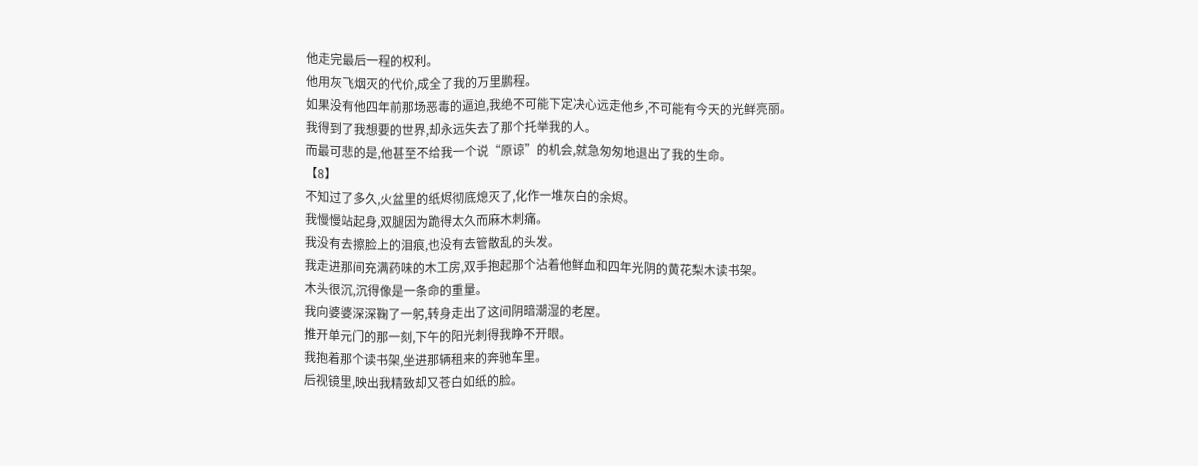他走完最后一程的权利。
他用灰飞烟灭的代价,成全了我的万里鹏程。
如果没有他四年前那场恶毒的逼迫,我绝不可能下定决心远走他乡,不可能有今天的光鲜亮丽。
我得到了我想要的世界,却永远失去了那个托举我的人。
而最可悲的是,他甚至不给我一个说“原谅”的机会,就急匆匆地退出了我的生命。
【8】
不知过了多久,火盆里的纸烬彻底熄灭了,化作一堆灰白的余烬。
我慢慢站起身,双腿因为跪得太久而麻木刺痛。
我没有去擦脸上的泪痕,也没有去管散乱的头发。
我走进那间充满药味的木工房,双手抱起那个沾着他鲜血和四年光阴的黄花梨木读书架。
木头很沉,沉得像是一条命的重量。
我向婆婆深深鞠了一躬,转身走出了这间阴暗潮湿的老屋。
推开单元门的那一刻,下午的阳光刺得我睁不开眼。
我抱着那个读书架,坐进那辆租来的奔驰车里。
后视镜里,映出我精致却又苍白如纸的脸。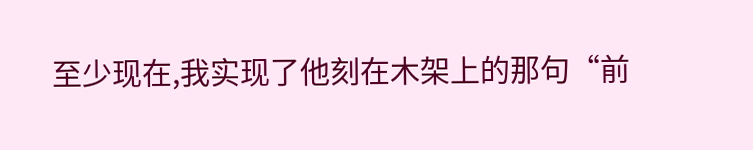至少现在,我实现了他刻在木架上的那句“前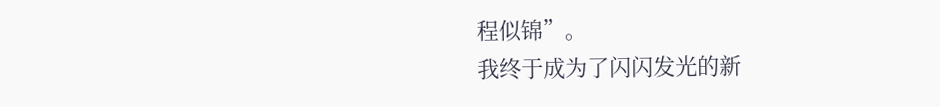程似锦”。
我终于成为了闪闪发光的新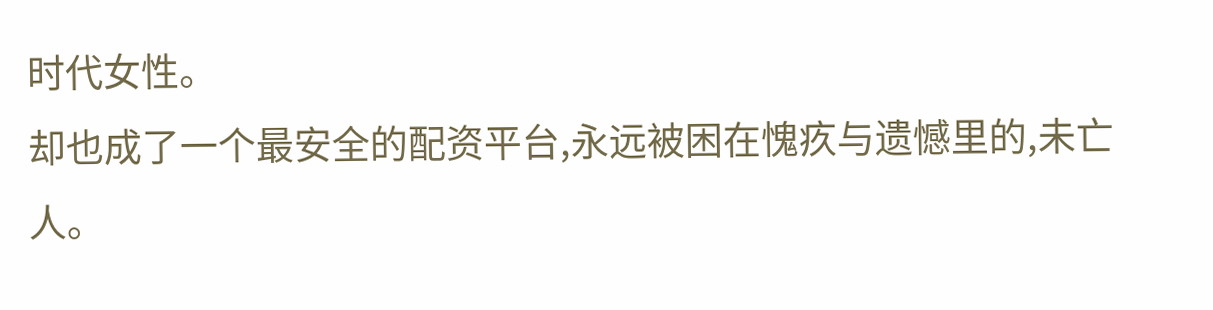时代女性。
却也成了一个最安全的配资平台,永远被困在愧疚与遗憾里的,未亡人。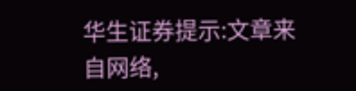华生证券提示:文章来自网络,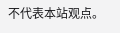不代表本站观点。